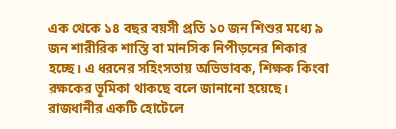এক থেকে ১৪ বছর বয়সী প্রতি ১০ জন শিশুর মধ্যে ৯ জন শারীরিক শাস্তি বা মানসিক নিপীড়নের শিকার হচ্ছে। এ ধরনের সহিংসতায় অভিভাবক, শিক্ষক কিংবা রক্ষকের ভূমিকা থাকছে বলে জানানো হয়েছে।
রাজধানীর একটি হোটেলে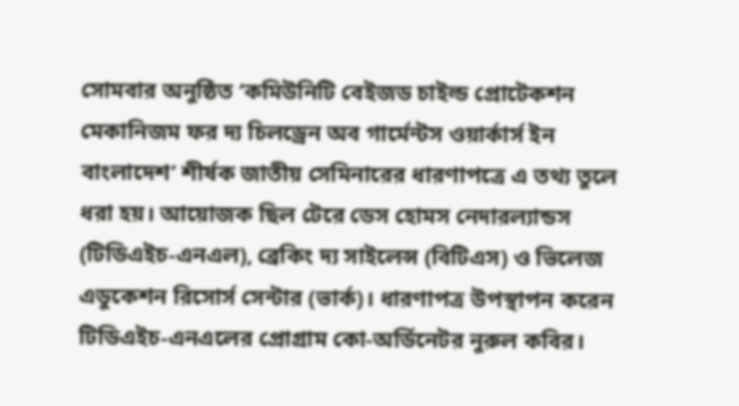সোমবার অনুষ্ঠিত ‘কমিউনিটি বেইজড চাইল্ড প্রোটেকশন মেকানিজম ফর দ্য চিলড্রেন অব গার্মেন্টস ওয়ার্কার্স ইন বাংলাদেশ’ শীর্ষক জাতীয় সেমিনারের ধারণাপত্রে এ তথ্য তুলে ধরা হয়। আয়োজক ছিল টেরে ডেস হোমস নেদারল্যান্ডস (টিডিএইচ-এনএল), ব্রেকিং দ্য সাইলেন্স (বিটিএস) ও ভিলেজ এডুকেশন রিসোর্স সেন্টার (ভার্ক)। ধারণাপত্র উপস্থাপন করেন টিডিএইচ-এনএলের প্রোগ্রাম কো-অর্ডিনেটর নুরুল কবির।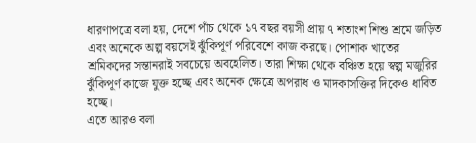ধারণাপত্রে বলা হয়, দেশে পাঁচ থেকে ১৭ বছর বয়সী প্রায় ৭ শতাংশ শিশু শ্রমে জড়িত এবং অনেকে অল্প বয়সেই ঝুঁকিপূর্ণ পরিবেশে কাজ করছে। পোশাক খাতের শ্রমিকদের সন্তানরাই সবচেয়ে অবহেলিত। তারা শিক্ষা থেকে বঞ্চিত হয়ে স্বল্প মজুরির ঝুঁকিপূর্ণ কাজে যুক্ত হচ্ছে এবং অনেক ক্ষেত্রে অপরাধ ও মাদকাসক্তির দিকেও ধাবিত হচ্ছে।
এতে আরও বলা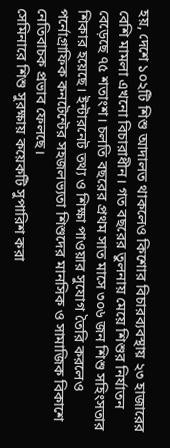হয়, দেশে ১০২টি শিশু আদালত থাকলেও কিশোর বিচারব্যবস্থায় ২৩ হাজারের বেশি মামলা এখনো বিচারাধীন। গত বছরের তুলনায় মেয়ে শিশুর নির্যাতন বেড়েছে ৭৫ শতাংশ। চলতি বছরের প্রথম সাত মাসে ৩০৬ জন শিশু সহিংসতার শিকার হয়েছে। ইন্টারনেট তথ্য ও শিক্ষা পাওয়ার সুযোগ তৈরি করলেও পর্নোগ্রাফিক কনটেন্টের সহজলভ্যতা শিশুদের মানসিক ও সামাজিক বিকাশে নেতিবাচক প্রভাব ফেলছে।
সেমিনারে শিশু সুরক্ষায় কয়েকটি সুপারিশ করা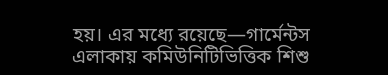হয়। এর মধ্যে রয়েছে—গার্মেন্টস এলাকায় কমিউনিটিভিত্তিক শিশু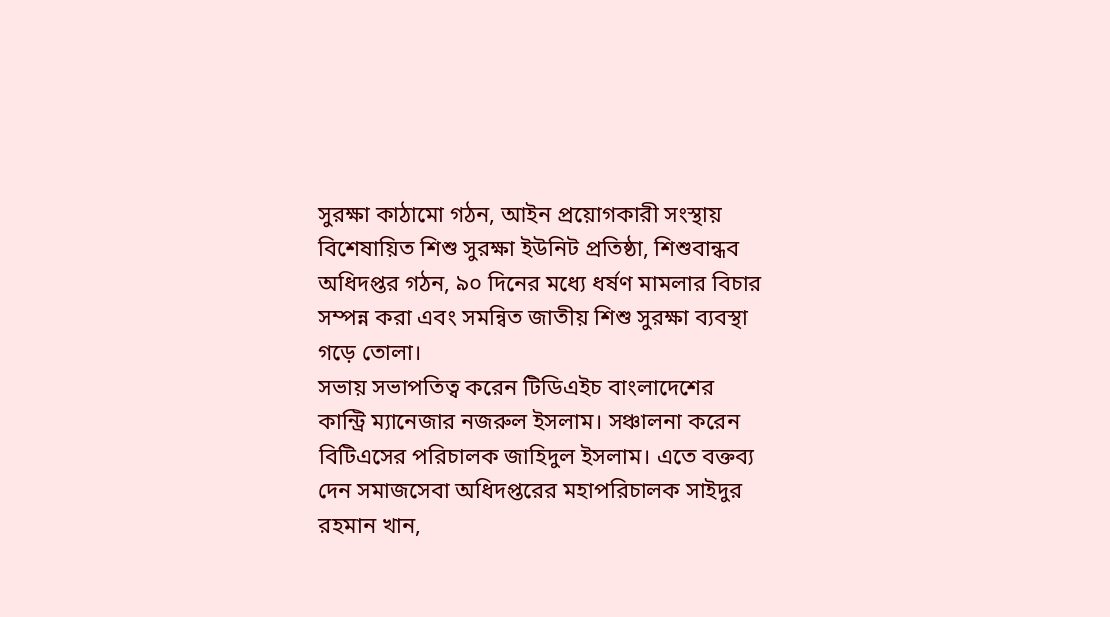সুরক্ষা কাঠামো গঠন, আইন প্রয়োগকারী সংস্থায় বিশেষায়িত শিশু সুরক্ষা ইউনিট প্রতিষ্ঠা, শিশুবান্ধব অধিদপ্তর গঠন, ৯০ দিনের মধ্যে ধর্ষণ মামলার বিচার সম্পন্ন করা এবং সমন্বিত জাতীয় শিশু সুরক্ষা ব্যবস্থা গড়ে তোলা।
সভায় সভাপতিত্ব করেন টিডিএইচ বাংলাদেশের কান্ট্রি ম্যানেজার নজরুল ইসলাম। সঞ্চালনা করেন বিটিএসের পরিচালক জাহিদুল ইসলাম। এতে বক্তব্য দেন সমাজসেবা অধিদপ্তরের মহাপরিচালক সাইদুর রহমান খান,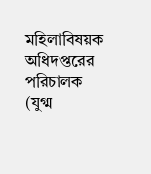মহিলাবিষয়ক অধিদপ্তরের পরিচালক (যুগ্ম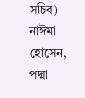সচিব) নাঈমা হোসেন, পদ্মা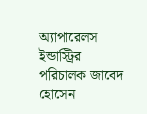অ্যাপারেলস ইন্ডাস্ট্রির পরিচালক জাবেদ হোসেন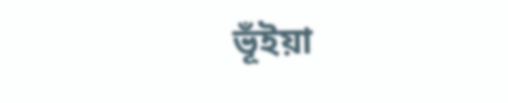ভূঁইয়া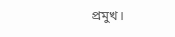প্রমুখ।